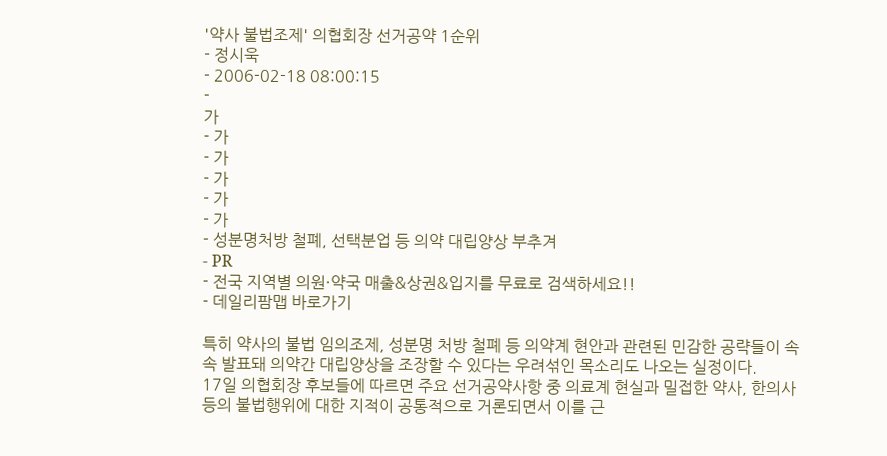'약사 불법조제' 의협회장 선거공약 1순위
- 정시욱
- 2006-02-18 08:00:15
-
가
- 가
- 가
- 가
- 가
- 가
- 성분명처방 철폐, 선택분업 등 의약 대립양상 부추겨
- PR
- 전국 지역별 의원·약국 매출&상권&입지를 무료로 검색하세요!!
- 데일리팜맵 바로가기

특히 약사의 불법 임의조제, 성분명 처방 철폐 등 의약계 현안과 관련된 민감한 공략들이 속속 발표돼 의약간 대립양상을 조장할 수 있다는 우려섞인 목소리도 나오는 실정이다.
17일 의협회장 후보들에 따르면 주요 선거공약사항 중 의료계 현실과 밀접한 약사, 한의사 등의 불법행위에 대한 지적이 공통적으로 거론되면서 이를 근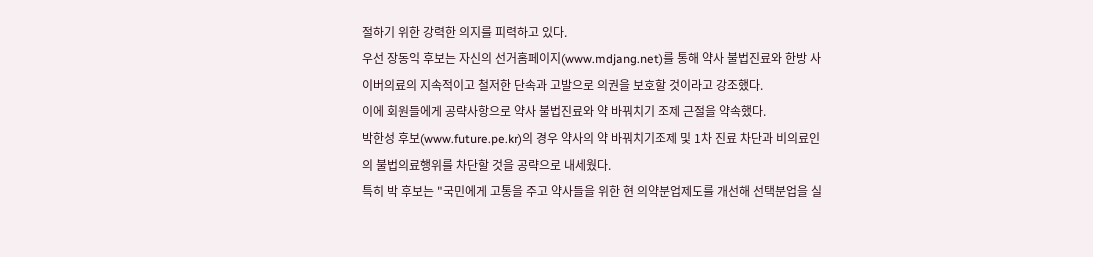절하기 위한 강력한 의지를 피력하고 있다.
우선 장동익 후보는 자신의 선거홈페이지(www.mdjang.net)를 통해 약사 불법진료와 한방 사이버의료의 지속적이고 철저한 단속과 고발으로 의권을 보호할 것이라고 강조했다.
이에 회원들에게 공략사항으로 약사 불법진료와 약 바꿔치기 조제 근절을 약속했다.
박한성 후보(www.future.pe.kr)의 경우 약사의 약 바꿔치기조제 및 1차 진료 차단과 비의료인의 불법의료행위를 차단할 것을 공략으로 내세웠다.
특히 박 후보는 "국민에게 고통을 주고 약사들을 위한 현 의약분업제도를 개선해 선택분업을 실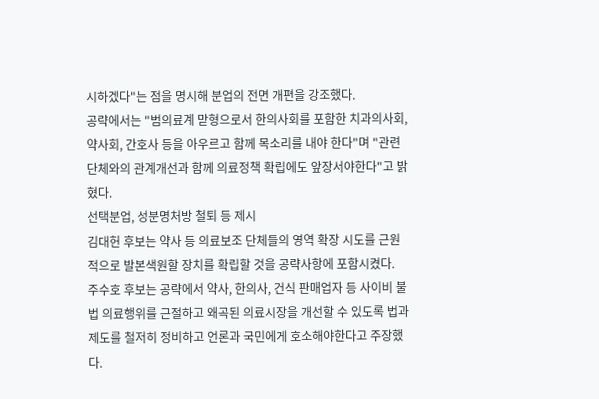시하겠다"는 점을 명시해 분업의 전면 개편을 강조했다.
공략에서는 "범의료계 맏형으로서 한의사회를 포함한 치과의사회, 약사회, 간호사 등을 아우르고 함께 목소리를 내야 한다"며 "관련 단체와의 관계개선과 함께 의료정책 확립에도 앞장서야한다"고 밝혔다.
선택분업, 성분명처방 철퇴 등 제시
김대헌 후보는 약사 등 의료보조 단체들의 영역 확장 시도를 근원적으로 발본색원할 장치를 확립할 것을 공략사항에 포함시켰다.
주수호 후보는 공략에서 약사, 한의사, 건식 판매업자 등 사이비 불법 의료행위를 근절하고 왜곡된 의료시장을 개선할 수 있도록 법과 제도를 철저히 정비하고 언론과 국민에게 호소해야한다고 주장했다.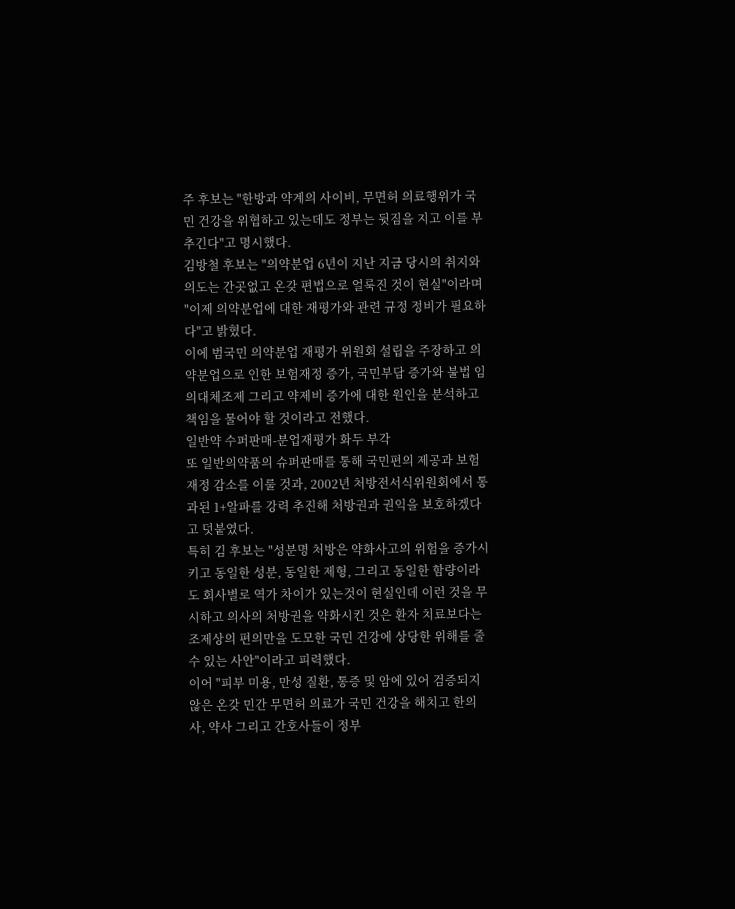주 후보는 "한방과 약계의 사이비, 무면허 의료행위가 국민 건강을 위협하고 있는데도 정부는 뒷짐을 지고 이를 부추긴다"고 명시했다.
김방철 후보는 "의약분업 6년이 지난 지금 당시의 취지와 의도는 간곳없고 온갖 편법으로 얼룩진 것이 현실"이라며 "이제 의약분업에 대한 재평가와 관련 규정 정비가 필요하다"고 밝혔다.
이에 범국민 의약분업 재평가 위원회 설립을 주장하고 의약분업으로 인한 보험재정 증가, 국민부담 증가와 불법 임의대체조제 그리고 약제비 증가에 대한 원인을 분석하고 책임을 물어야 할 것이라고 전했다.
일반약 수퍼판매-분업재평가 화두 부각
또 일반의약품의 슈퍼판매를 통해 국민편의 제공과 보험재정 감소를 이룰 것과, 2002년 처방전서식위원회에서 통과된 1+알파를 강력 추진해 처방권과 권익을 보호하겠다고 덧붙였다.
특히 김 후보는 "성분명 처방은 약화사고의 위험을 증가시키고 동일한 성분, 동일한 제형, 그리고 동일한 함량이라도 회사별로 역가 차이가 있는것이 현실인데 이런 것을 무시하고 의사의 처방권을 약화시킨 것은 환자 치료보다는 조제상의 편의만을 도모한 국민 건강에 상당한 위해를 줄 수 있는 사안"이라고 피력했다.
이어 "피부 미용, 만성 질환, 통증 및 암에 있어 검증되지 않은 온갖 민간 무면허 의료가 국민 건강을 해치고 한의사, 약사 그리고 간호사들이 정부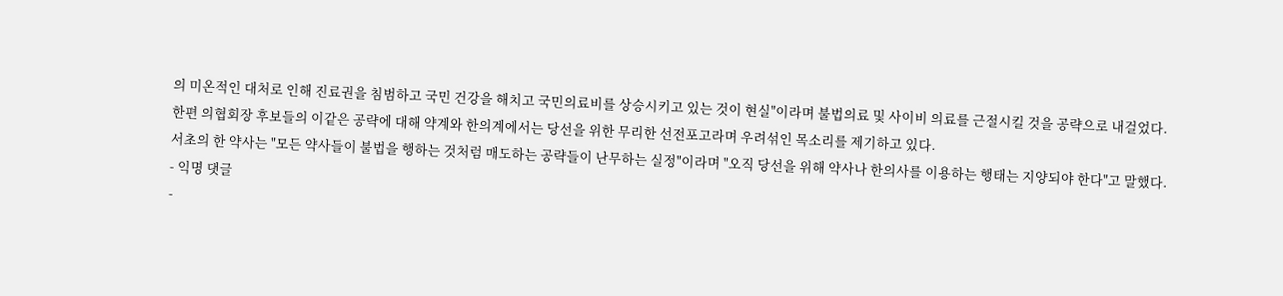의 미온적인 대처로 인해 진료권을 침범하고 국민 건강을 해치고 국민의료비를 상승시키고 있는 것이 현실"이라며 불법의료 및 사이비 의료를 근절시킬 것을 공략으로 내걸었다.
한편 의협회장 후보들의 이같은 공략에 대해 약계와 한의계에서는 당선을 위한 무리한 선전포고라며 우려섞인 목소리를 제기하고 있다.
서초의 한 약사는 "모든 약사들이 불법을 행하는 것처럼 매도하는 공략들이 난무하는 실정"이라며 "오직 당선을 위해 약사나 한의사를 이용하는 행태는 지양되야 한다"고 말했다.
- 익명 댓글
-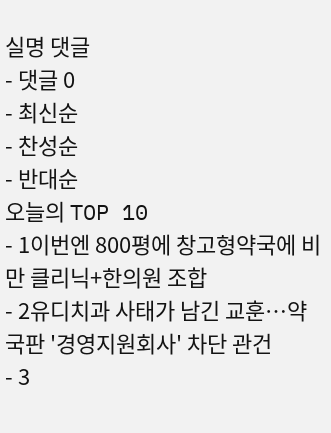실명 댓글
- 댓글 0
- 최신순
- 찬성순
- 반대순
오늘의 TOP 10
- 1이번엔 800평에 창고형약국에 비만 클리닉+한의원 조합
- 2유디치과 사태가 남긴 교훈…약국판 '경영지원회사' 차단 관건
- 3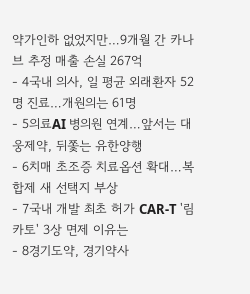약가인하 없었지만…9개월 간 카나브 추정 매출 손실 267억
- 4국내 의사, 일 평균 외래환자 52명 진료…개원의는 61명
- 5의료AI 병의원 연계…앞서는 대웅제약, 뒤쫓는 유한양행
- 6치매 초조증 치료옵션 확대…복합제 새 선택지 부상
- 7국내 개발 최초 허가 CAR-T '림카토' 3상 면제 이유는
- 8경기도약, 경기약사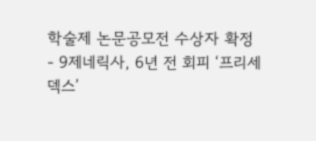학술제 논문공모전 수상자 확정
- 9제네릭사, 6년 전 회피 ‘프리세덱스’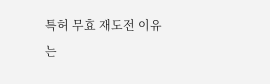특허 무효 재도전 이유는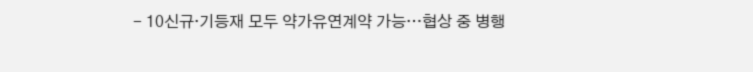- 10신규·기등재 모두 약가유연계약 가능…협상 중 병행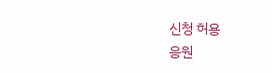신청 허용
응원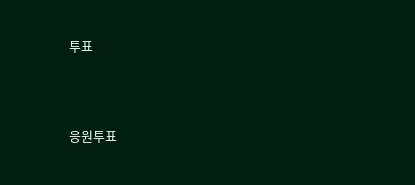투표





응원투표